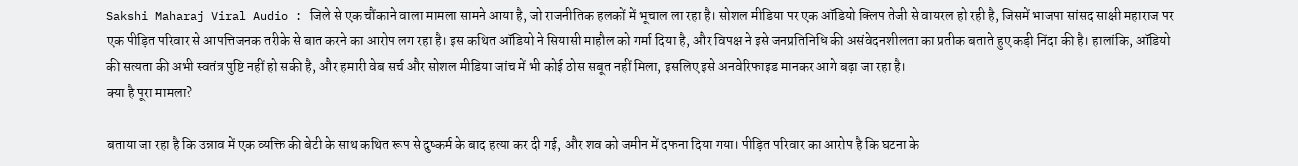Sakshi Maharaj Viral Audio : जिले से एक चौंकाने वाला मामला सामने आया है, जो राजनीतिक हलकों में भूचाल ला रहा है। सोशल मीडिया पर एक ऑडियो क्लिप तेजी से वायरल हो रही है, जिसमें भाजपा सांसद साक्षी महाराज पर एक पीड़ित परिवार से आपत्तिजनक तरीके से बात करने का आरोप लग रहा है। इस कथित ऑडियो ने सियासी माहौल को गर्मा दिया है, और विपक्ष ने इसे जनप्रतिनिधि की असंवेदनशीलता का प्रतीक बताते हुए कड़ी निंदा की है। हालांकि, ऑडियो की सत्यता की अभी स्वतंत्र पुष्टि नहीं हो सकी है, और हमारी वेब सर्च और सोशल मीडिया जांच में भी कोई ठोस सबूत नहीं मिला, इसलिए इसे अनवेरिफाइड मानकर आगे बढ़ा जा रहा है।
क्या है पूरा मामला?

बताया जा रहा है कि उन्नाव में एक व्यक्ति की बेटी के साथ कथित रूप से दुष्कर्म के बाद हत्या कर दी गई, और शव को जमीन में दफना दिया गया। पीड़ित परिवार का आरोप है कि घटना के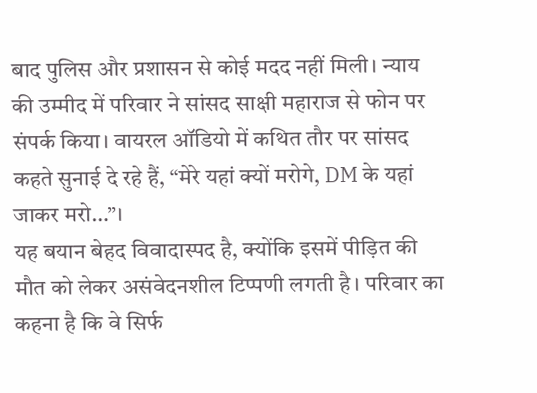बाद पुलिस और प्रशासन से कोई मदद नहीं मिली। न्याय की उम्मीद में परिवार ने सांसद साक्षी महाराज से फोन पर संपर्क किया। वायरल ऑडियो में कथित तौर पर सांसद कहते सुनाई दे रहे हैं, “मेरे यहां क्यों मरोगे, DM के यहां जाकर मरो…”।
यह बयान बेहद विवादास्पद है, क्योंकि इसमें पीड़ित की मौत को लेकर असंवेदनशील टिप्पणी लगती है। परिवार का कहना है कि वे सिर्फ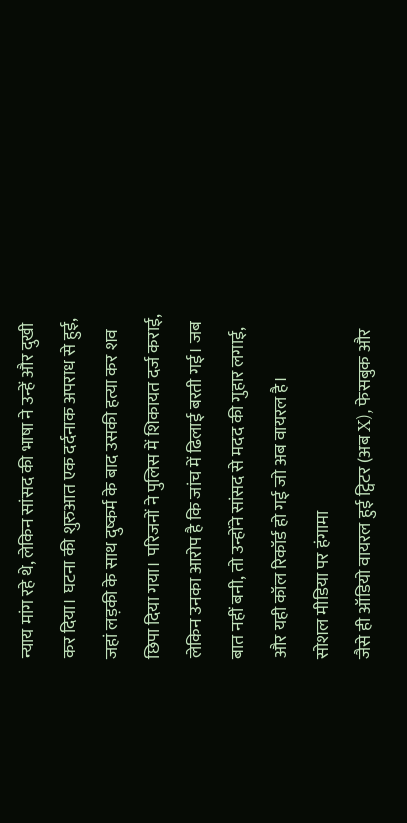न्याय मांग रहे थे, लेकिन सांसद की भाषा ने उन्हें और दुखी कर दिया। घटना की शुरुआत एक दर्दनाक अपराध से हुई, जहां लड़की के साथ दुष्कर्म के बाद उसकी हत्या कर शव छिपा दिया गया। परिजनों ने पुलिस में शिकायत दर्ज कराई, लेकिन उनका आरोप है कि जांच में ढिलाई बरती गई। जब बात नहीं बनी, तो उन्होंने सांसद से मदद की गुहार लगाई, और यही कॉल रिकॉर्ड हो गई जो अब वायरल है।
सोशल मीडिया पर हंगामा
जैसे ही ऑडियो वायरल हुई ट्विटर (अब X), फेसबुक और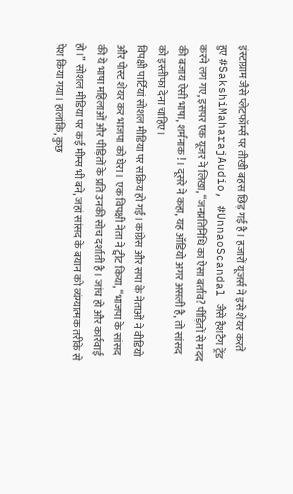इंस्टाग्राम जैसे प्लेटफॉर्म्स पर तीखी बहस छिड़ गई है। हजारों यूजर्स ने इसे शेयर करते हुए #SakshiMaharajAudio, #UnnaoScandal जैसे हैशटैग ट्रेंड करने लग गए, इसपर एक यूजर ने लिखा, “जनप्रतिनिधि का ऐसा बर्ताव? पीड़ितों से मदद की बजाय ऐसी भाषा, शर्मनाक!। दूसरे ने कहा, यह ऑडियो अगर असली है, तो सांसद को इस्तीफा देना चाहिए।
विपक्षी पार्टियां सोशल मीडिया पर सक्रिय हो गईं। कांग्रेस और सपा के नेताओं ने वीडियो और पोस्ट शेयर कर भाजपा को घेरा। एक विपक्षी नेता ने ट्वीट किया, “भाजपा के सांसद की ये भाषा महिलाओं और पीड़ितों के प्रति उनकी सोच दर्शाती है। जांच हो और कार्रवाई हो।” सोशल मीडिया पर कई मीम्स भी बने, जहां सांसद के बयान को व्यंग्यात्मक तरीके से पेश किया गया। हालांकि, कुछ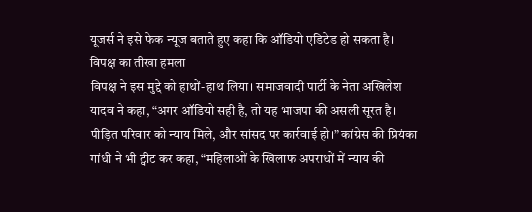यूजर्स ने इसे फेक न्यूज बताते हुए कहा कि ऑडियो एडिटेड हो सकता है।
विपक्ष का तीखा हमला
विपक्ष ने इस मुद्दे को हाथों-हाथ लिया। समाजवादी पार्टी के नेता अखिलेश यादव ने कहा, “अगर ऑडियो सही है, तो यह भाजपा की असली सूरत है। पीड़ित परिवार को न्याय मिले, और सांसद पर कार्रवाई हो।” कांग्रेस की प्रियंका गांधी ने भी ट्वीट कर कहा, “महिलाओं के खिलाफ अपराधों में न्याय की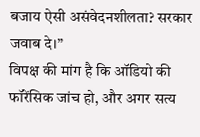बजाय ऐसी असंवेदनशीलता? सरकार जवाब दे।”
विपक्ष की मांग है कि ऑडियो की फॉरेंसिक जांच हो, और अगर सत्य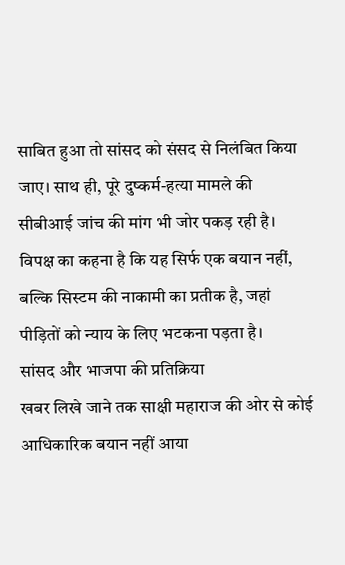साबित हुआ तो सांसद को संसद से निलंबित किया जाए। साथ ही, पूरे दुष्कर्म-हत्या मामले की सीबीआई जांच की मांग भी जोर पकड़ रही है। विपक्ष का कहना है कि यह सिर्फ एक बयान नहीं, बल्कि सिस्टम की नाकामी का प्रतीक है, जहां पीड़ितों को न्याय के लिए भटकना पड़ता है।
सांसद और भाजपा की प्रतिक्रिया
खबर लिखे जाने तक साक्षी महाराज की ओर से कोई आधिकारिक बयान नहीं आया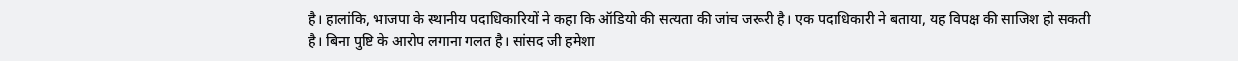है। हालांकि, भाजपा के स्थानीय पदाधिकारियों ने कहा कि ऑडियो की सत्यता की जांच जरूरी है। एक पदाधिकारी ने बताया, यह विपक्ष की साजिश हो सकती है। बिना पुष्टि के आरोप लगाना गलत है। सांसद जी हमेशा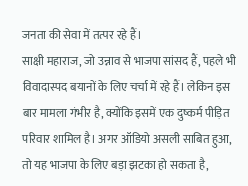जनता की सेवा में तत्पर रहे हैं।
साक्षी महाराज, जो उन्नाव से भाजपा सांसद हैं, पहले भी विवादास्पद बयानों के लिए चर्चा में रहे हैं। लेकिन इस बार मामला गंभीर है, क्योंकि इसमें एक दुष्कर्म पीड़ित परिवार शामिल है। अगर ऑडियो असली साबित हुआ, तो यह भाजपा के लिए बड़ा झटका हो सकता है,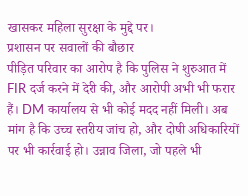खासकर महिला सुरक्षा के मुद्दे पर।
प्रशासन पर सवालों की बौछार
पीड़ित परिवार का आरोप है कि पुलिस ने शुरुआत में FIR दर्ज करने में देरी की, और आरोपी अभी भी फरार हैं। DM कार्यालय से भी कोई मदद नहीं मिली। अब मांग है कि उच्च स्तरीय जांच हो, और दोषी अधिकारियों पर भी कार्रवाई हो। उन्नाव जिला, जो पहले भी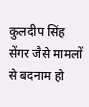कुलदीप सिंह सेंगर जैसे मामलों से बदनाम हो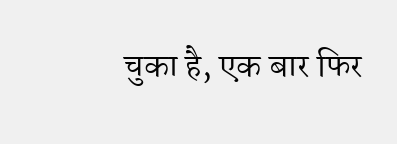चुका है, एक बार फिर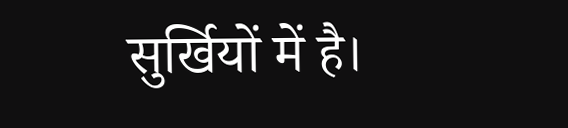सुर्खियों में है।